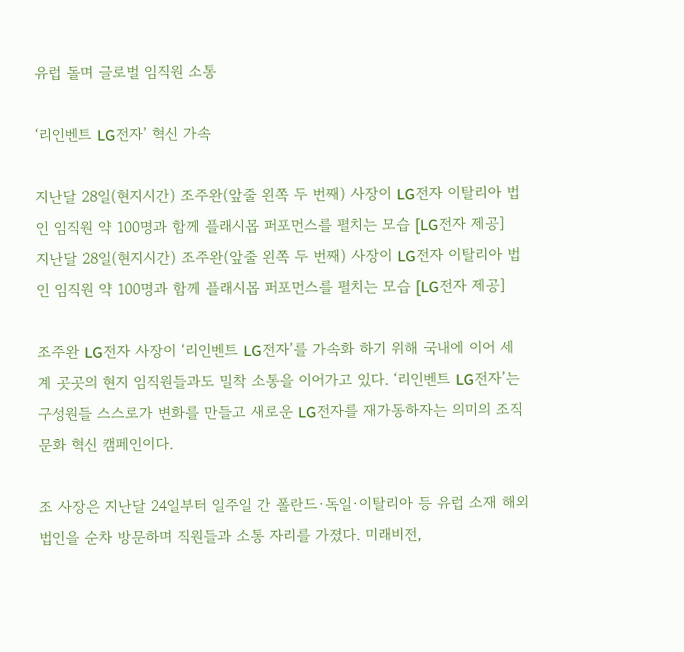유럽 돌며 글로벌 임직원 소통

‘리인벤트 LG전자’ 혁신 가속

지난달 28일(현지시간) 조주완(앞줄 왼쪽 두 번째) 사장이 LG전자 이탈리아 법인 임직원 약 100명과 함께 플래시몹 퍼포먼스를 펼치는 모습 [LG전자 제공]
지난달 28일(현지시간) 조주완(앞줄 왼쪽 두 번째) 사장이 LG전자 이탈리아 법인 임직원 약 100명과 함께 플래시몹 퍼포먼스를 펼치는 모습 [LG전자 제공]

조주완 LG전자 사장이 ‘리인벤트 LG전자’를 가속화 하기 위해 국내에 이어 세계 곳곳의 현지 임직원들과도 밀착 소통을 이어가고 있다. ‘리인벤트 LG전자’는 구성원들 스스로가 변화를 만들고 새로운 LG전자를 재가동하자는 의미의 조직문화 혁신 캠페인이다.

조 사장은 지난달 24일부터 일주일 간 폴란드·독일·이탈리아 등 유럽 소재 해외법인을 순차 방문하며 직원들과 소통 자리를 가졌다. 미래비전,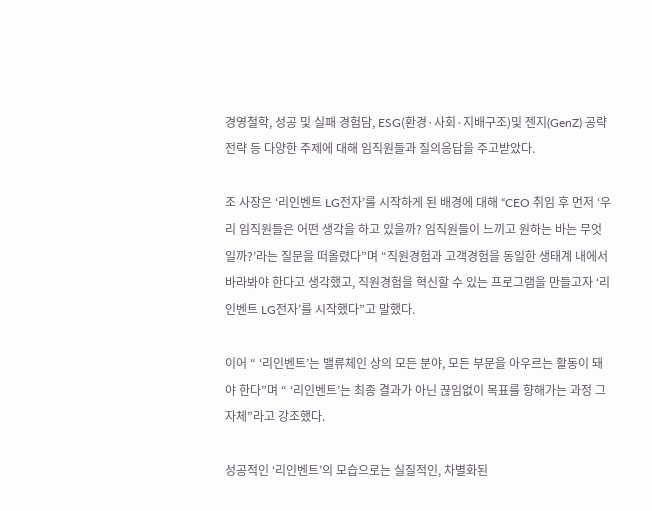경영철학, 성공 및 실패 경험담, ESG(환경·사회·지배구조)및 젠지(GenZ) 공략 전략 등 다양한 주제에 대해 임직원들과 질의응답을 주고받았다.

조 사장은 ‘리인벤트 LG전자’를 시작하게 된 배경에 대해 “CEO 취임 후 먼저 ‘우리 임직원들은 어떤 생각을 하고 있을까? 임직원들이 느끼고 원하는 바는 무엇일까?’라는 질문을 떠올렸다”며 “직원경험과 고객경험을 동일한 생태계 내에서 바라봐야 한다고 생각했고, 직원경험을 혁신할 수 있는 프로그램을 만들고자 ‘리인벤트 LG전자’를 시작했다”고 말했다.

이어 “ ‘리인벤트’는 밸류체인 상의 모든 분야, 모든 부문을 아우르는 활동이 돼야 한다”며 “ ‘리인벤트’는 최종 결과가 아닌 끊임없이 목표를 향해가는 과정 그 자체”라고 강조했다.

성공적인 ‘리인벤트’의 모습으로는 실질적인, 차별화된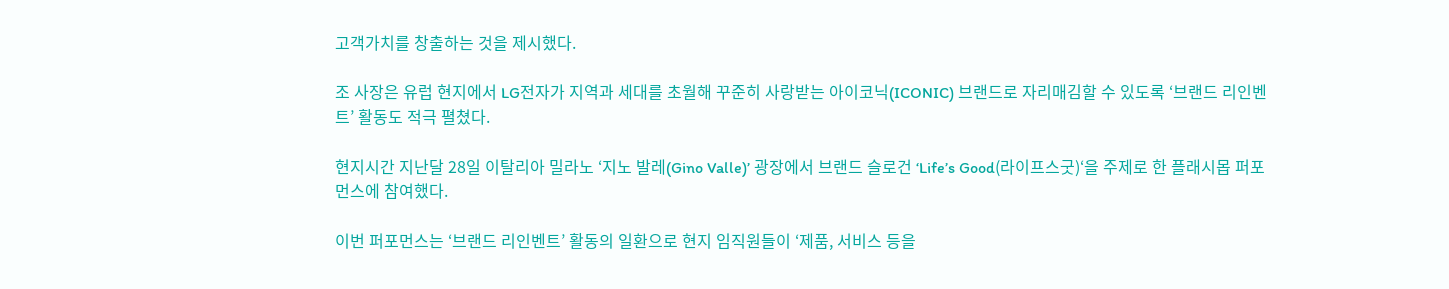고객가치를 창출하는 것을 제시했다.

조 사장은 유럽 현지에서 LG전자가 지역과 세대를 초월해 꾸준히 사랑받는 아이코닉(ICONIC) 브랜드로 자리매김할 수 있도록 ‘브랜드 리인벤트’ 활동도 적극 펼쳤다.

현지시간 지난달 28일 이탈리아 밀라노 ‘지노 발레(Gino Valle)’ 광장에서 브랜드 슬로건 ‘Life’s Good(라이프스굿)‘을 주제로 한 플래시몹 퍼포먼스에 참여했다.

이번 퍼포먼스는 ‘브랜드 리인벤트’ 활동의 일환으로 현지 임직원들이 ‘제품, 서비스 등을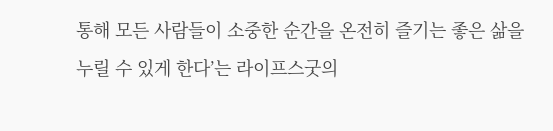통해 모든 사람들이 소중한 순간을 온전히 즐기는 좋은 삶을 누릴 수 있게 한다’는 라이프스굿의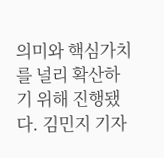의미와 핵심가치를 널리 확산하기 위해 진행됐다. 김민지 기자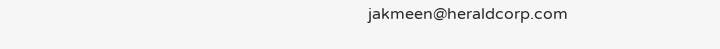jakmeen@heraldcorp.com